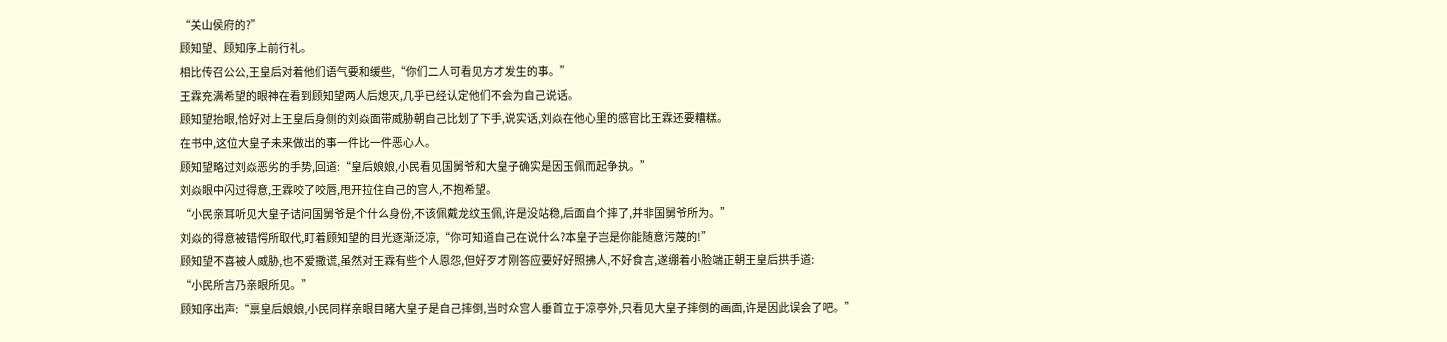“关山侯府的?”
顾知望、顾知序上前行礼。
相比传召公公,王皇后对着他们语气要和缓些,“你们二人可看见方才发生的事。”
王霖充满希望的眼神在看到顾知望两人后熄灭,几乎已经认定他们不会为自己说话。
顾知望抬眼,恰好对上王皇后身侧的刘焱面带威胁朝自己比划了下手,说实话,刘焱在他心里的感官比王霖还要糟糕。
在书中,这位大皇子未来做出的事一件比一件恶心人。
顾知望略过刘焱恶劣的手势,回道:“皇后娘娘,小民看见国舅爷和大皇子确实是因玉佩而起争执。”
刘焱眼中闪过得意,王霖咬了咬唇,甩开拉住自己的宫人,不抱希望。
“小民亲耳听见大皇子诘问国舅爷是个什么身份,不该佩戴龙纹玉佩,许是没站稳,后面自个摔了,并非国舅爷所为。”
刘焱的得意被错愕所取代,盯着顾知望的目光逐渐泛凉,“你可知道自己在说什么?本皇子岂是你能随意污蔑的!”
顾知望不喜被人威胁,也不爱撒谎,虽然对王霖有些个人恩怨,但好歹才刚答应要好好照拂人,不好食言,遂绷着小脸端正朝王皇后拱手道:
“小民所言乃亲眼所见。”
顾知序出声:“禀皇后娘娘,小民同样亲眼目睹大皇子是自己摔倒,当时众宫人垂首立于凉亭外,只看见大皇子摔倒的画面,许是因此误会了吧。”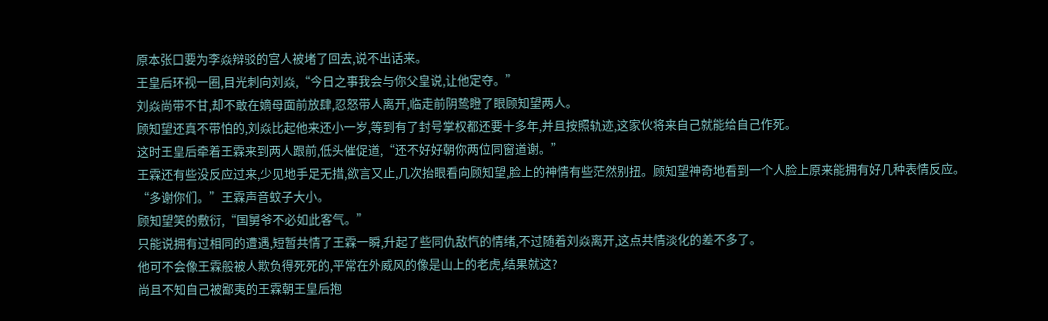原本张口要为李焱辩驳的宫人被堵了回去,说不出话来。
王皇后环视一圈,目光刺向刘焱,“今日之事我会与你父皇说,让他定夺。”
刘焱尚带不甘,却不敢在嫡母面前放肆,忍怒带人离开,临走前阴鸷瞪了眼顾知望两人。
顾知望还真不带怕的,刘焱比起他来还小一岁,等到有了封号掌权都还要十多年,并且按照轨迹,这家伙将来自己就能给自己作死。
这时王皇后牵着王霖来到两人跟前,低头催促道,“还不好好朝你两位同窗道谢。”
王霖还有些没反应过来,少见地手足无措,欲言又止,几次抬眼看向顾知望,脸上的神情有些茫然别扭。顾知望神奇地看到一个人脸上原来能拥有好几种表情反应。
“多谢你们。”王霖声音蚊子大小。
顾知望笑的敷衍,“国舅爷不必如此客气。”
只能说拥有过相同的遭遇,短暂共情了王霖一瞬,升起了些同仇敌忾的情绪,不过随着刘焱离开,这点共情淡化的差不多了。
他可不会像王霖般被人欺负得死死的,平常在外威风的像是山上的老虎,结果就这?
尚且不知自己被鄙夷的王霖朝王皇后抱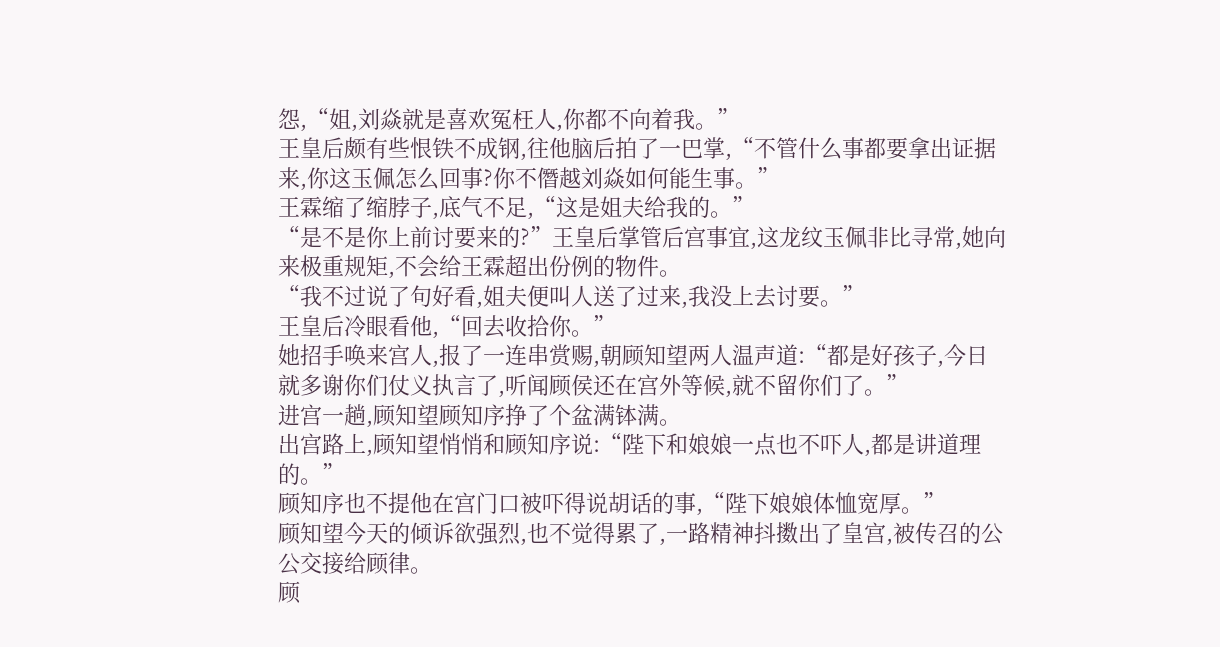怨,“姐,刘焱就是喜欢冤枉人,你都不向着我。”
王皇后颇有些恨铁不成钢,往他脑后拍了一巴掌,“不管什么事都要拿出证据来,你这玉佩怎么回事?你不僭越刘焱如何能生事。”
王霖缩了缩脖子,底气不足,“这是姐夫给我的。”
“是不是你上前讨要来的?”王皇后掌管后宫事宜,这龙纹玉佩非比寻常,她向来极重规矩,不会给王霖超出份例的物件。
“我不过说了句好看,姐夫便叫人送了过来,我没上去讨要。”
王皇后冷眼看他,“回去收拾你。”
她招手唤来宫人,报了一连串赏赐,朝顾知望两人温声道:“都是好孩子,今日就多谢你们仗义执言了,听闻顾侯还在宫外等候,就不留你们了。”
进宫一趟,顾知望顾知序挣了个盆满钵满。
出宫路上,顾知望悄悄和顾知序说:“陛下和娘娘一点也不吓人,都是讲道理的。”
顾知序也不提他在宫门口被吓得说胡话的事,“陛下娘娘体恤宽厚。”
顾知望今天的倾诉欲强烈,也不觉得累了,一路精神抖擞出了皇宫,被传召的公公交接给顾律。
顾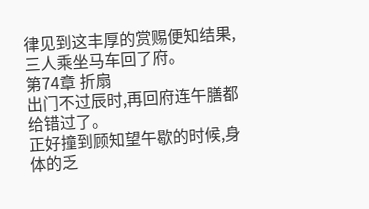律见到这丰厚的赏赐便知结果,三人乘坐马车回了府。
第74章 折扇
出门不过辰时,再回府连午膳都给错过了。
正好撞到顾知望午歇的时候,身体的乏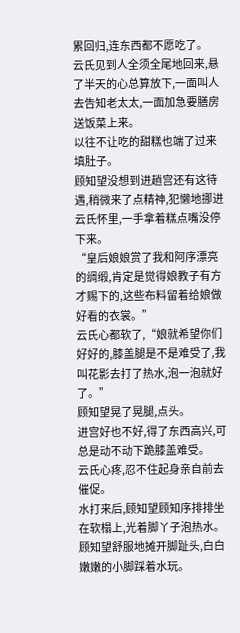累回归,连东西都不愿吃了。
云氏见到人全须全尾地回来,悬了半天的心总算放下,一面叫人去告知老太太,一面加急要膳房送饭菜上来。
以往不让吃的甜糕也端了过来填肚子。
顾知望没想到进趟宫还有这待遇,稍微来了点精神,犯懒地挪进云氏怀里,一手拿着糕点嘴没停下来。
“皇后娘娘赏了我和阿序漂亮的绸缎,肯定是觉得娘教子有方才赐下的,这些布料留着给娘做好看的衣裳。”
云氏心都软了,“娘就希望你们好好的,膝盖腿是不是难受了,我叫花影去打了热水,泡一泡就好了。”
顾知望晃了晃腿,点头。
进宫好也不好,得了东西高兴,可总是动不动下跪膝盖难受。
云氏心疼,忍不住起身亲自前去催促。
水打来后,顾知望顾知序排排坐在软榻上,光着脚丫子泡热水。
顾知望舒服地摊开脚趾头,白白嫩嫩的小脚踩着水玩。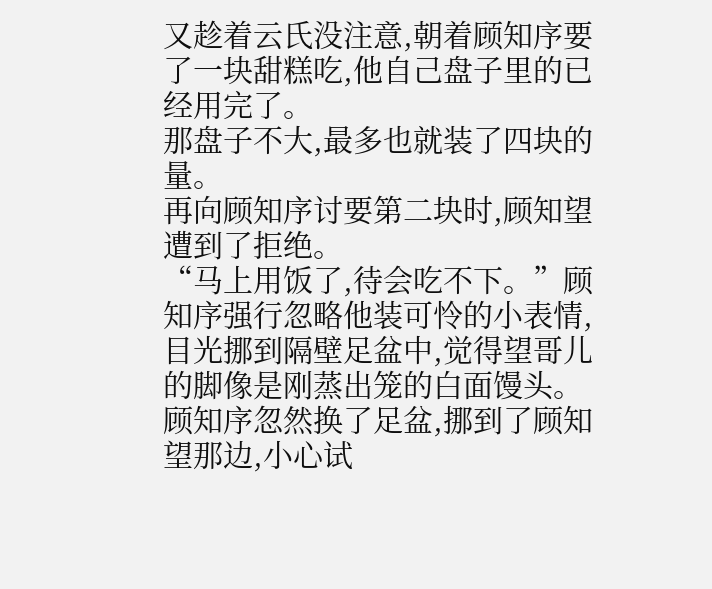又趁着云氏没注意,朝着顾知序要了一块甜糕吃,他自己盘子里的已经用完了。
那盘子不大,最多也就装了四块的量。
再向顾知序讨要第二块时,顾知望遭到了拒绝。
“马上用饭了,待会吃不下。”顾知序强行忽略他装可怜的小表情,目光挪到隔壁足盆中,觉得望哥儿的脚像是刚蒸出笼的白面馒头。
顾知序忽然换了足盆,挪到了顾知望那边,小心试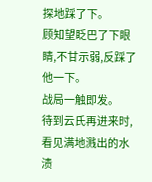探地踩了下。
顾知望眨巴了下眼睛,不甘示弱,反踩了他一下。
战局一触即发。
待到云氏再进来时,看见满地溅出的水渍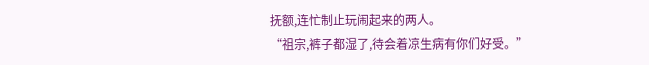抚额,连忙制止玩闹起来的两人。
“祖宗,裤子都湿了,待会着凉生病有你们好受。”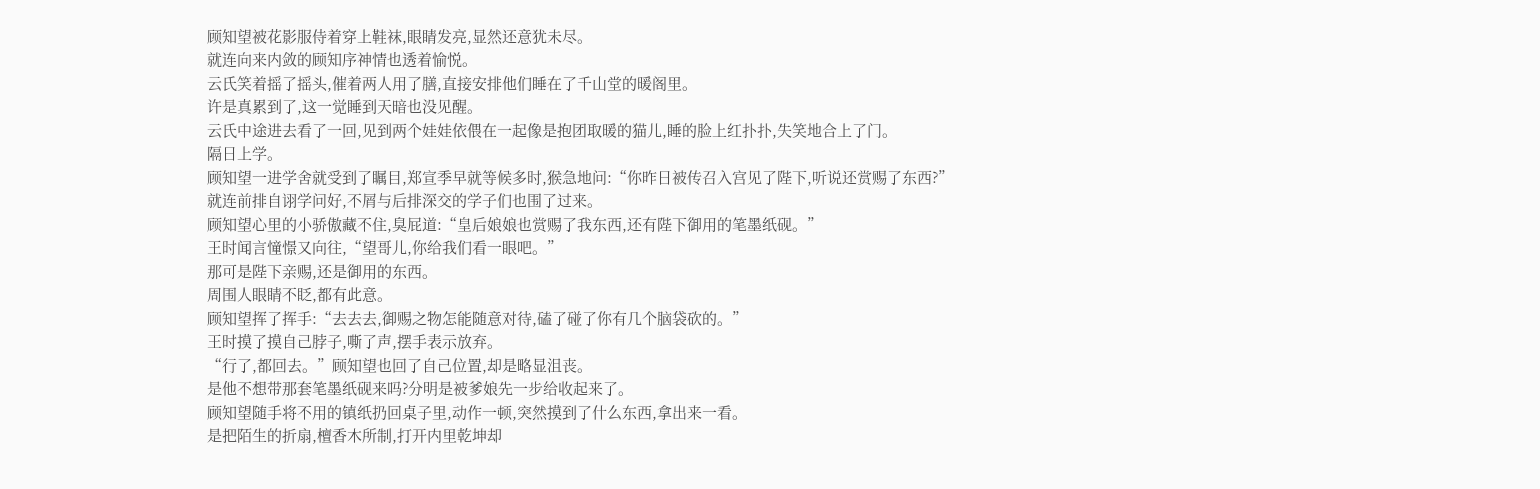顾知望被花影服侍着穿上鞋袜,眼睛发亮,显然还意犹未尽。
就连向来内敛的顾知序神情也透着愉悦。
云氏笑着摇了摇头,催着两人用了膳,直接安排他们睡在了千山堂的暖阁里。
许是真累到了,这一觉睡到天暗也没见醒。
云氏中途进去看了一回,见到两个娃娃依偎在一起像是抱团取暖的猫儿,睡的脸上红扑扑,失笑地合上了门。
隔日上学。
顾知望一进学舍就受到了瞩目,郑宣季早就等候多时,猴急地问:“你昨日被传召入宫见了陛下,听说还赏赐了东西?”
就连前排自诩学问好,不屑与后排深交的学子们也围了过来。
顾知望心里的小骄傲藏不住,臭屁道:“皇后娘娘也赏赐了我东西,还有陛下御用的笔墨纸砚。”
王时闻言憧憬又向往,“望哥儿,你给我们看一眼吧。”
那可是陛下亲赐,还是御用的东西。
周围人眼睛不眨,都有此意。
顾知望挥了挥手:“去去去,御赐之物怎能随意对待,磕了碰了你有几个脑袋砍的。”
王时摸了摸自己脖子,嘶了声,摆手表示放弃。
“行了,都回去。”顾知望也回了自己位置,却是略显沮丧。
是他不想带那套笔墨纸砚来吗?分明是被爹娘先一步给收起来了。
顾知望随手将不用的镇纸扔回桌子里,动作一顿,突然摸到了什么东西,拿出来一看。
是把陌生的折扇,檀香木所制,打开内里乾坤却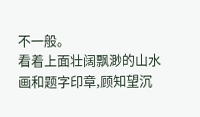不一般。
看着上面壮阔飘渺的山水画和题字印章,顾知望沉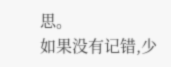思。
如果没有记错,少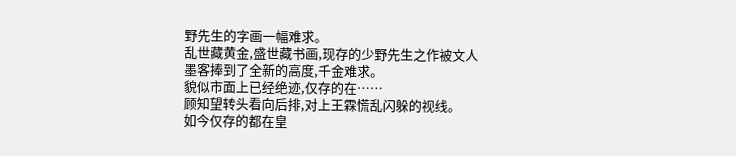野先生的字画一幅难求。
乱世藏黄金,盛世藏书画,现存的少野先生之作被文人墨客捧到了全新的高度,千金难求。
貌似市面上已经绝迹,仅存的在……
顾知望转头看向后排,对上王霖慌乱闪躲的视线。
如今仅存的都在皇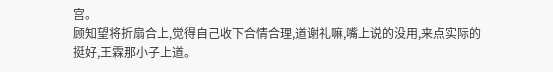宫。
顾知望将折扇合上,觉得自己收下合情合理,道谢礼嘛,嘴上说的没用,来点实际的挺好,王霖那小子上道。